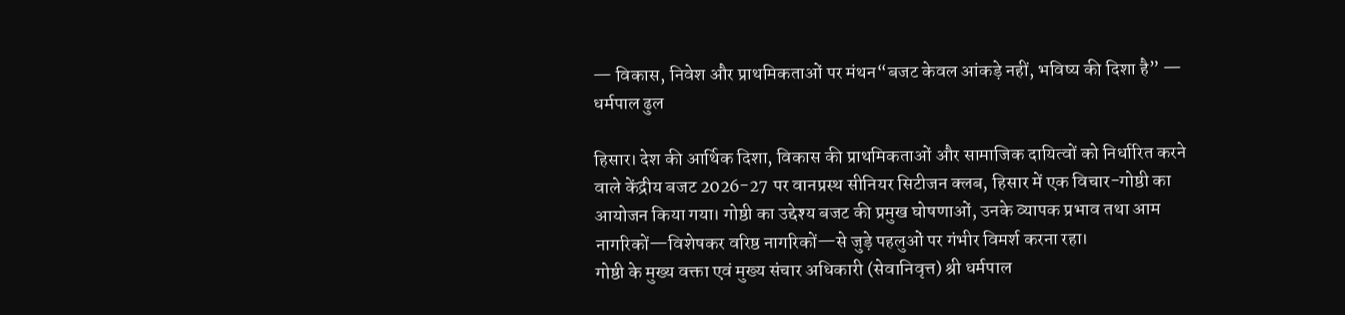— विकास, निवेश और प्राथमिकताओं पर मंथन“बजट केवल आंकड़े नहीं, भविष्य की दिशा है” — धर्मपाल ढुल

हिसार। देश की आर्थिक दिशा, विकास की प्राथमिकताओं और सामाजिक दायित्वों को निर्धारित करने वाले केंद्रीय बजट 2026-27 पर वानप्रस्थ सीनियर सिटीजन क्लब, हिसार में एक विचार-गोष्ठी का आयोजन किया गया। गोष्ठी का उद्देश्य बजट की प्रमुख घोषणाओं, उनके व्यापक प्रभाव तथा आम नागरिकों—विशेषकर वरिष्ठ नागरिकों—से जुड़े पहलुओं पर गंभीर विमर्श करना रहा।
गोष्ठी के मुख्य वक्ता एवं मुख्य संचार अधिकारी (सेवानिवृत्त) श्री धर्मपाल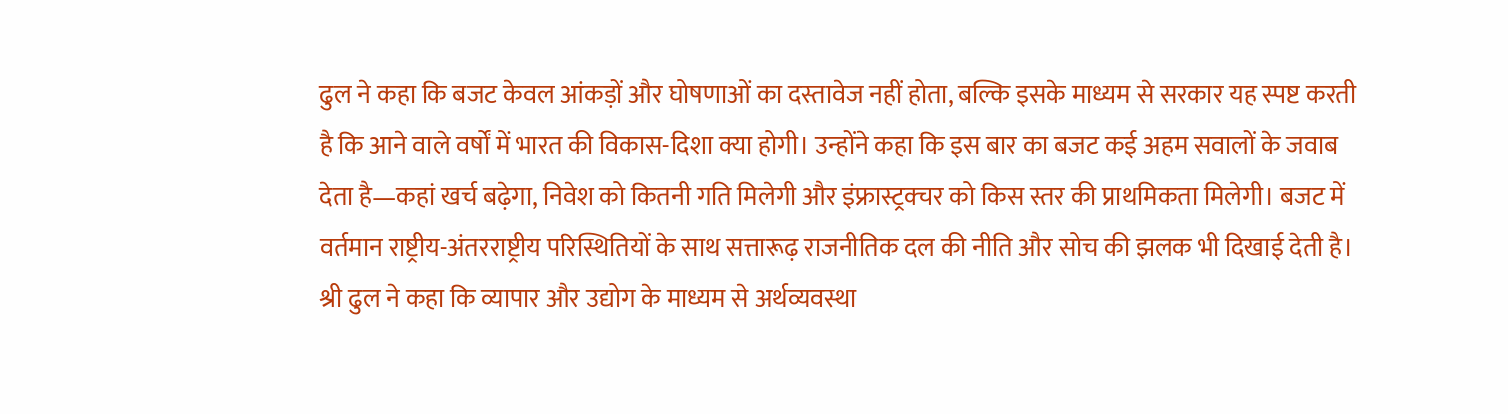ढुल ने कहा कि बजट केवल आंकड़ों और घोषणाओं का दस्तावेज नहीं होता, बल्कि इसके माध्यम से सरकार यह स्पष्ट करती है कि आने वाले वर्षों में भारत की विकास-दिशा क्या होगी। उन्होंने कहा कि इस बार का बजट कई अहम सवालों के जवाब देता है—कहां खर्च बढ़ेगा, निवेश को कितनी गति मिलेगी और इंफ्रास्ट्रक्चर को किस स्तर की प्राथमिकता मिलेगी। बजट में वर्तमान राष्ट्रीय-अंतरराष्ट्रीय परिस्थितियों के साथ सत्तारूढ़ राजनीतिक दल की नीति और सोच की झलक भी दिखाई देती है।
श्री ढुल ने कहा कि व्यापार और उद्योग के माध्यम से अर्थव्यवस्था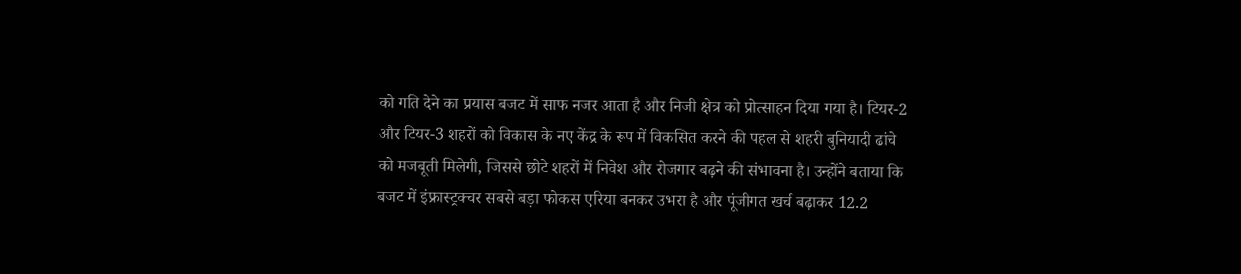को गति देने का प्रयास बजट में साफ नजर आता है और निजी क्षेत्र को प्रोत्साहन दिया गया है। टियर-2 और टियर-3 शहरों को विकास के नए केंद्र के रूप में विकसित करने की पहल से शहरी बुनियादी ढांचे को मजबूती मिलेगी, जिससे छोटे शहरों में निवेश और रोजगार बढ़ने की संभावना है। उन्होंने बताया कि बजट में इंफ्रास्ट्रक्चर सबसे बड़ा फोकस एरिया बनकर उभरा है और पूंजीगत खर्च बढ़ाकर 12.2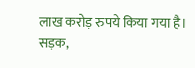लाख करोड़ रुपये किया गया है। सड़क,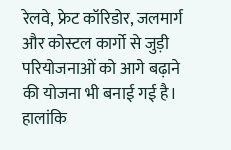रेलवे, फ्रेट कॉरिडोर, जलमार्ग और कोस्टल कार्गो से जुड़ी परियोजनाओं को आगे बढ़ाने की योजना भी बनाई गई है। हालांकि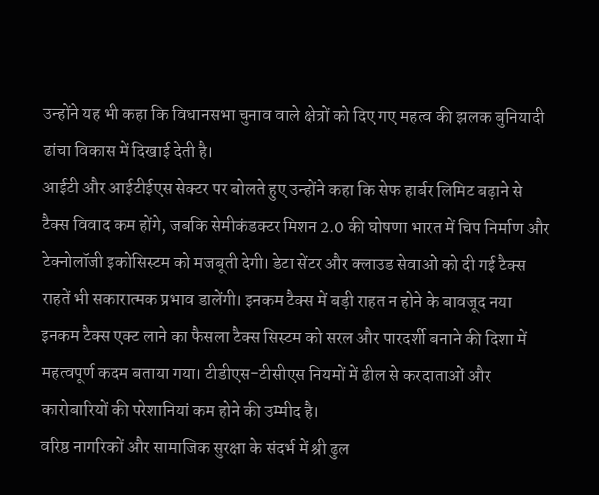उन्होंने यह भी कहा कि विधानसभा चुनाव वाले क्षेत्रों को दिए गए महत्व की झलक बुनियादी ढांचा विकास में दिखाई देती है।
आईटी और आईटीईएस सेक्टर पर बोलते हुए उन्होंने कहा कि सेफ हार्बर लिमिट बढ़ाने से टैक्स विवाद कम होंगे, जबकि सेमीकंडक्टर मिशन 2.0 की घोषणा भारत में चिप निर्माण और टेक्नोलॉजी इकोसिस्टम को मजबूती देगी। डेटा सेंटर और क्लाउड सेवाओं को दी गई टैक्स राहतें भी सकारात्मक प्रभाव डालेंगी। इनकम टैक्स में बड़ी राहत न होने के बावजूद नया इनकम टैक्स एक्ट लाने का फैसला टैक्स सिस्टम को सरल और पारदर्शी बनाने की दिशा में महत्वपूर्ण कदम बताया गया। टीडीएस-टीसीएस नियमों में ढील से करदाताओं और कारोबारियों की परेशानियां कम होने की उम्मीद है।
वरिष्ठ नागरिकों और सामाजिक सुरक्षा के संदर्भ में श्री ढुल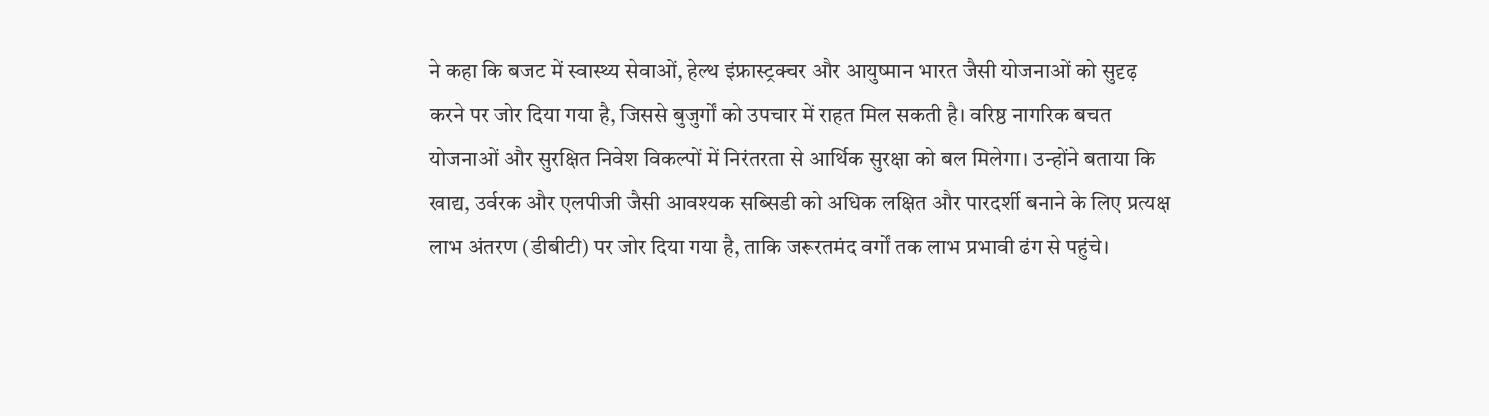ने कहा कि बजट में स्वास्थ्य सेवाओं, हेल्थ इंफ्रास्ट्रक्चर और आयुष्मान भारत जैसी योजनाओं को सुदृढ़ करने पर जोर दिया गया है, जिससे बुजुर्गों को उपचार में राहत मिल सकती है। वरिष्ठ नागरिक बचत योजनाओं और सुरक्षित निवेश विकल्पों में निरंतरता से आर्थिक सुरक्षा को बल मिलेगा। उन्होंने बताया कि खाद्य, उर्वरक और एलपीजी जैसी आवश्यक सब्सिडी को अधिक लक्षित और पारदर्शी बनाने के लिए प्रत्यक्ष लाभ अंतरण (डीबीटी) पर जोर दिया गया है, ताकि जरूरतमंद वर्गों तक लाभ प्रभावी ढंग से पहुंचे।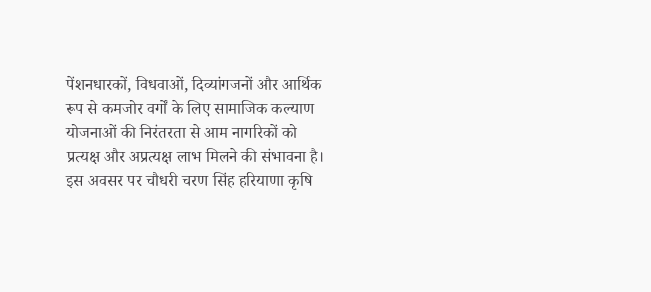पेंशनधारकों, विधवाओं, दिव्यांगजनों और आर्थिक रूप से कमजोर वर्गों के लिए सामाजिक कल्याण योजनाओं की निरंतरता से आम नागरिकों को प्रत्यक्ष और अप्रत्यक्ष लाभ मिलने की संभावना है।
इस अवसर पर चौधरी चरण सिंह हरियाणा कृषि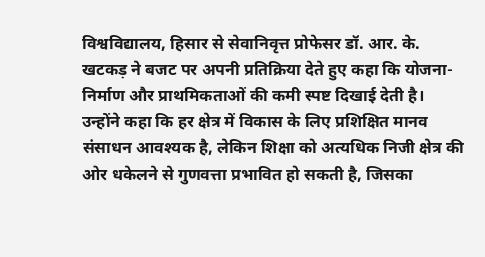विश्वविद्यालय, हिसार से सेवानिवृत्त प्रोफेसर डॉ. आर. के. खटकड़ ने बजट पर अपनी प्रतिक्रिया देते हुए कहा कि योजना-निर्माण और प्राथमिकताओं की कमी स्पष्ट दिखाई देती है। उन्होंने कहा कि हर क्षेत्र में विकास के लिए प्रशिक्षित मानव संसाधन आवश्यक है, लेकिन शिक्षा को अत्यधिक निजी क्षेत्र की ओर धकेलने से गुणवत्ता प्रभावित हो सकती है, जिसका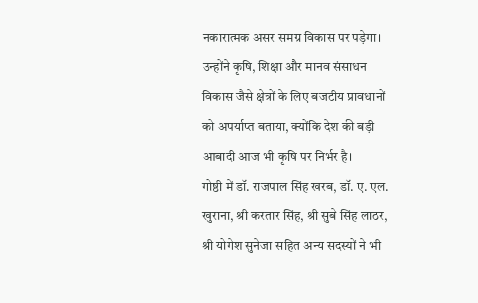नकारात्मक असर समग्र विकास पर पड़ेगा। उन्होंने कृषि, शिक्षा और मानव संसाधन विकास जैसे क्षेत्रों के लिए बजटीय प्रावधानों को अपर्याप्त बताया, क्योंकि देश की बड़ी आबादी आज भी कृषि पर निर्भर है।
गोष्ठी में डॉ. राजपाल सिंह खरब, डॉ. ए. एल. खुराना, श्री करतार सिंह, श्री सुबे सिंह लाठर, श्री योगेश सुनेजा सहित अन्य सदस्यों ने भी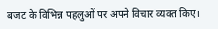बजट के विभिन्न पहलुओं पर अपने विचार व्यक्त किए।